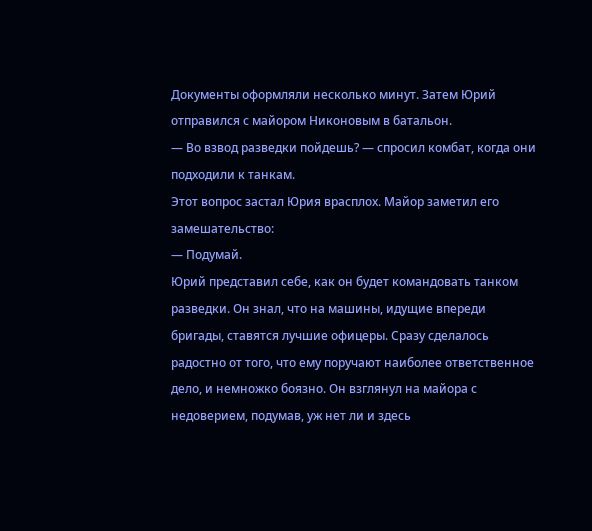Документы оформляли несколько минут. Затем Юрий отправился с майором Никоновым в батальон.
— Во взвод разведки пойдешь? — спросил комбат, когда они подходили к танкам.
Этот вопрос застал Юрия врасплох. Майор заметил его замешательство:
— Подумай.
Юрий представил себе, как он будет командовать танком разведки. Он знал, что на машины, идущие впереди бригады, ставятся лучшие офицеры. Сразу сделалось радостно от того, что ему поручают наиболее ответственное дело, и немножко боязно. Он взглянул на майора с недоверием, подумав, уж нет ли и здесь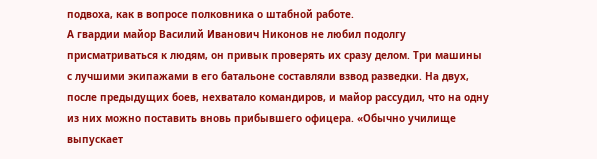подвоха, как в вопросе полковника о штабной работе.
А гвардии майор Василий Иванович Никонов не любил подолгу присматриваться к людям, он привык проверять их сразу делом. Три машины с лучшими экипажами в его батальоне составляли взвод разведки. На двух, после предыдущих боев, нехватало командиров, и майор рассудил, что на одну из них можно поставить вновь прибывшего офицера. «Обычно училище выпускает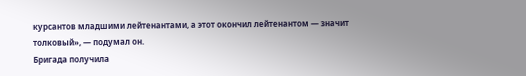курсантов младшими лейтенантами, а этот окончил лейтенантом — значит толковый», — подумал он.
Бригада получила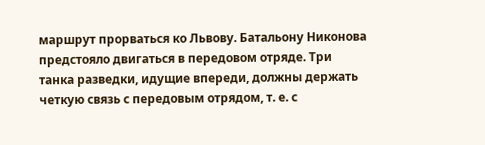маршрут прорваться ко Львову. Батальону Никонова предстояло двигаться в передовом отряде. Три танка разведки, идущие впереди, должны держать четкую связь с передовым отрядом, т. е. с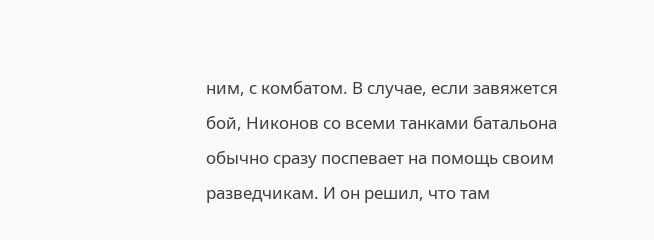ним, с комбатом. В случае, если завяжется бой, Никонов со всеми танками батальона обычно сразу поспевает на помощь своим разведчикам. И он решил, что там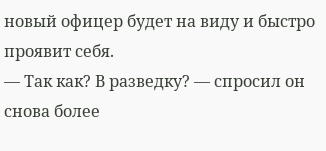новый офицер будет на виду и быстро проявит себя.
— Так как? В разведку? — спросил он снова более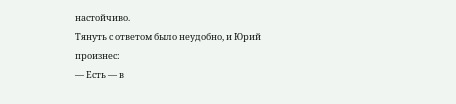настойчиво.
Тянуть с ответом было неудобно, и Юрий произнес:
— Есть — в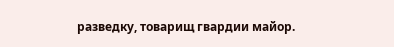разведку, товарищ гвардии майор.